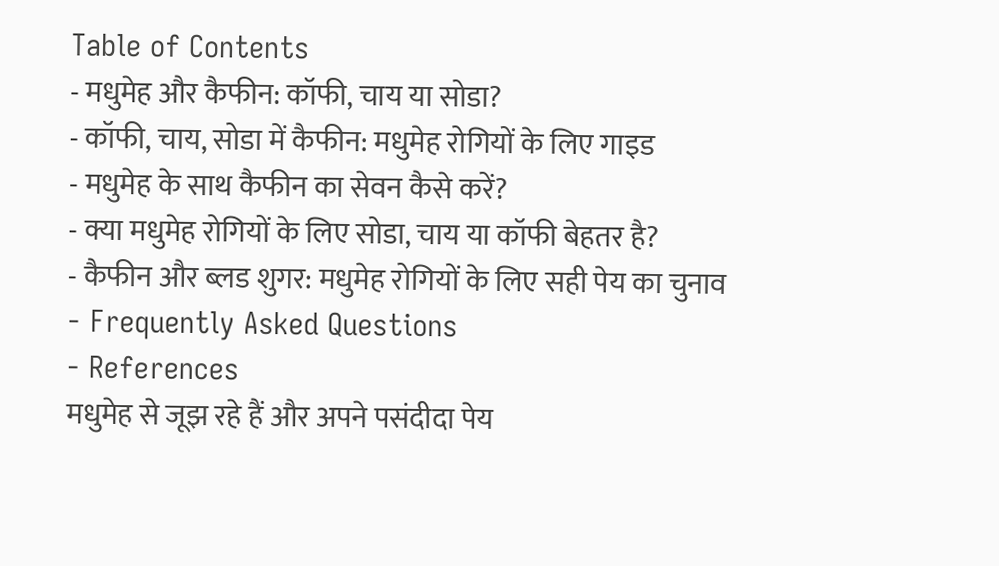Table of Contents
- मधुमेह और कैफीन: कॉफी, चाय या सोडा?
- कॉफी, चाय, सोडा में कैफीन: मधुमेह रोगियों के लिए गाइड
- मधुमेह के साथ कैफीन का सेवन कैसे करें?
- क्या मधुमेह रोगियों के लिए सोडा, चाय या कॉफी बेहतर है?
- कैफीन और ब्लड शुगर: मधुमेह रोगियों के लिए सही पेय का चुनाव
- Frequently Asked Questions
- References
मधुमेह से जूझ रहे हैं और अपने पसंदीदा पेय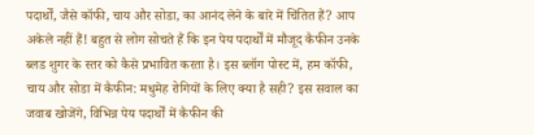पदार्थों, जैसे कॉफी, चाय और सोडा, का आनंद लेने के बारे में चिंतित हैं? आप अकेले नहीं हैं! बहुत से लोग सोचते हैं कि इन पेय पदार्थों में मौजूद कैफीन उनके ब्लड शुगर के स्तर को कैसे प्रभावित करता है। इस ब्लॉग पोस्ट में, हम कॉफी, चाय और सोडा में कैफीन: मधुमेह रोगियों के लिए क्या है सही? इस सवाल का जवाब खोजेंगे, विभिन्न पेय पदार्थों में कैफीन की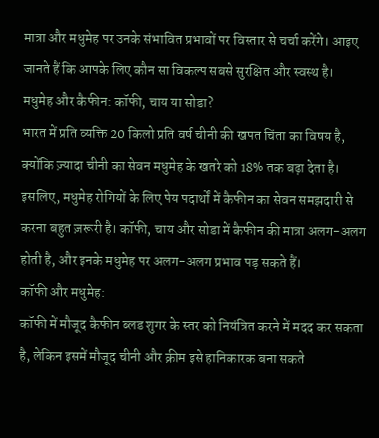मात्रा और मधुमेह पर उनके संभावित प्रभावों पर विस्तार से चर्चा करेंगे। आइए जानते हैं कि आपके लिए कौन सा विकल्प सबसे सुरक्षित और स्वस्थ है।
मधुमेह और कैफीन: कॉफी, चाय या सोडा?
भारत में प्रति व्यक्ति 20 किलो प्रति वर्ष चीनी की खपत चिंता का विषय है, क्योंकि ज़्यादा चीनी का सेवन मधुमेह के खतरे को 18% तक बढ़ा देता है। इसलिए, मधुमेह रोगियों के लिए पेय पदार्थों में कैफीन का सेवन समझदारी से करना बहुत ज़रूरी है। कॉफी, चाय और सोडा में कैफीन की मात्रा अलग-अलग होती है, और इनके मधुमेह पर अलग-अलग प्रभाव पड़ सकते हैं।
कॉफी और मधुमेह:
कॉफी में मौजूद कैफीन ब्लड शुगर के स्तर को नियंत्रित करने में मदद कर सकता है, लेकिन इसमें मौजूद चीनी और क्रीम इसे हानिकारक बना सकते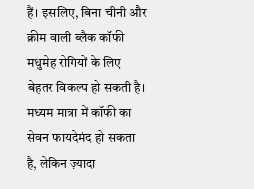हैं। इसलिए, बिना चीनी और क्रीम वाली ब्लैक कॉफी मधुमेह रोगियों के लिए बेहतर विकल्प हो सकती है। मध्यम मात्रा में कॉफी का सेवन फायदेमंद हो सकता है, लेकिन ज़्यादा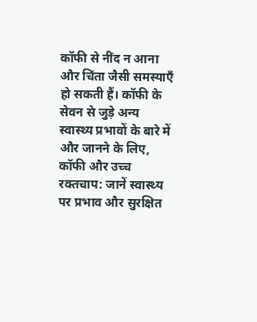कॉफी से नींद न आना और चिंता जैसी समस्याएँ हो सकती हैं। कॉफी के सेवन से जुड़े अन्य स्वास्थ्य प्रभावों के बारे में और जानने के लिए, कॉफी और उच्च रक्तचाप: जानें स्वास्थ्य पर प्रभाव और सुरक्षित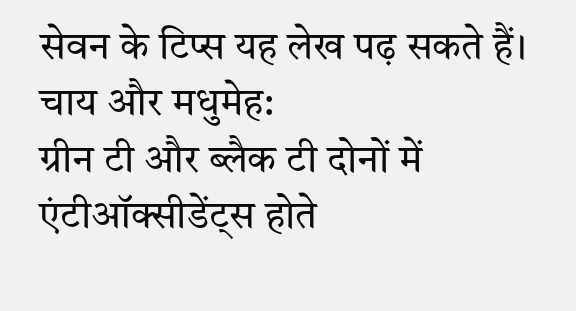सेवन के टिप्स यह लेख पढ़ सकते हैं।
चाय और मधुमेह:
ग्रीन टी और ब्लैक टी दोनों में एंटीऑक्सीडेंट्स होते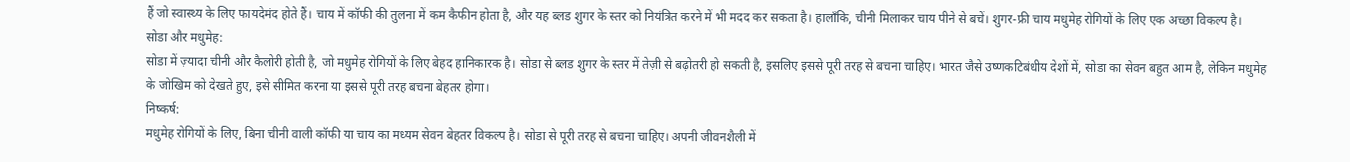हैं जो स्वास्थ्य के लिए फायदेमंद होते हैं। चाय में कॉफी की तुलना में कम कैफीन होता है, और यह ब्लड शुगर के स्तर को नियंत्रित करने में भी मदद कर सकता है। हालाँकि, चीनी मिलाकर चाय पीने से बचें। शुगर-फ्री चाय मधुमेह रोगियों के लिए एक अच्छा विकल्प है।
सोडा और मधुमेह:
सोडा में ज़्यादा चीनी और कैलोरी होती है, जो मधुमेह रोगियों के लिए बेहद हानिकारक है। सोडा से ब्लड शुगर के स्तर में तेज़ी से बढ़ोतरी हो सकती है, इसलिए इससे पूरी तरह से बचना चाहिए। भारत जैसे उष्णकटिबंधीय देशों में, सोडा का सेवन बहुत आम है, लेकिन मधुमेह के जोखिम को देखते हुए, इसे सीमित करना या इससे पूरी तरह बचना बेहतर होगा।
निष्कर्ष:
मधुमेह रोगियों के लिए, बिना चीनी वाली कॉफी या चाय का मध्यम सेवन बेहतर विकल्प है। सोडा से पूरी तरह से बचना चाहिए। अपनी जीवनशैली में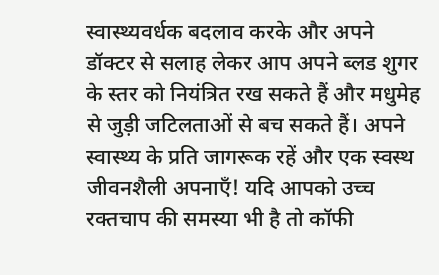स्वास्थ्यवर्धक बदलाव करके और अपने डॉक्टर से सलाह लेकर आप अपने ब्लड शुगर के स्तर को नियंत्रित रख सकते हैं और मधुमेह से जुड़ी जटिलताओं से बच सकते हैं। अपने स्वास्थ्य के प्रति जागरूक रहें और एक स्वस्थ जीवनशैली अपनाएँ! यदि आपको उच्च रक्तचाप की समस्या भी है तो कॉफी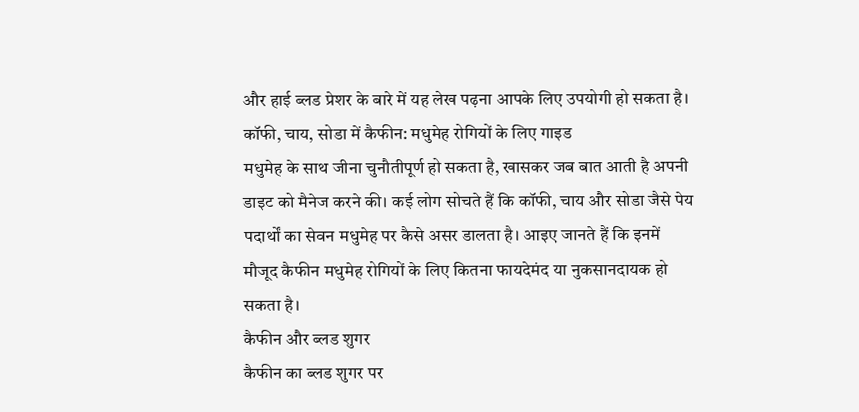और हाई ब्लड प्रेशर के बारे में यह लेख पढ़ना आपके लिए उपयोगी हो सकता है।
कॉफी, चाय, सोडा में कैफीन: मधुमेह रोगियों के लिए गाइड
मधुमेह के साथ जीना चुनौतीपूर्ण हो सकता है, खासकर जब बात आती है अपनी डाइट को मैनेज करने की। कई लोग सोचते हैं कि कॉफी, चाय और सोडा जैसे पेय पदार्थों का सेवन मधुमेह पर कैसे असर डालता है। आइए जानते हैं कि इनमें मौजूद कैफीन मधुमेह रोगियों के लिए कितना फायदेमंद या नुकसानदायक हो सकता है।
कैफीन और ब्लड शुगर
कैफीन का ब्लड शुगर पर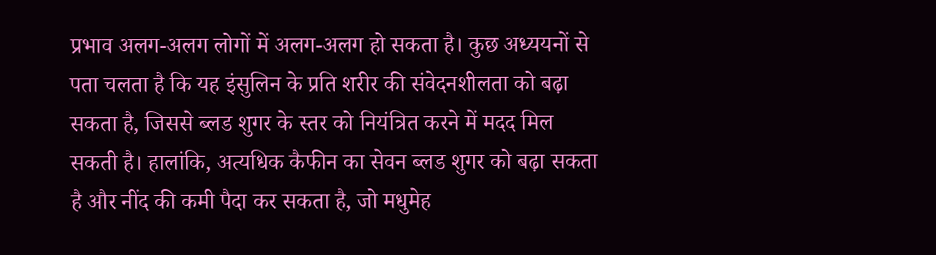प्रभाव अलग-अलग लोगों में अलग-अलग हो सकता है। कुछ अध्ययनों से पता चलता है कि यह इंसुलिन के प्रति शरीर की संवेदनशीलता को बढ़ा सकता है, जिससे ब्लड शुगर के स्तर को नियंत्रित करने में मदद मिल सकती है। हालांकि, अत्यधिक कैफीन का सेवन ब्लड शुगर को बढ़ा सकता है और नींद की कमी पैदा कर सकता है, जो मधुमेह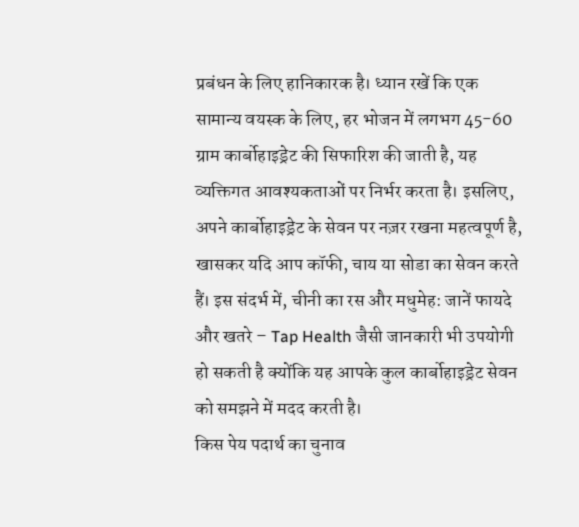प्रबंधन के लिए हानिकारक है। ध्यान रखें कि एक सामान्य वयस्क के लिए, हर भोजन में लगभग 45-60 ग्राम कार्बोहाइड्रेट की सिफारिश की जाती है, यह व्यक्तिगत आवश्यकताओं पर निर्भर करता है। इसलिए, अपने कार्बोहाइड्रेट के सेवन पर नज़र रखना महत्वपूर्ण है, खासकर यदि आप कॉफी, चाय या सोडा का सेवन करते हैं। इस संदर्भ में, चीनी का रस और मधुमेह: जानें फायदे और खतरे – Tap Health जैसी जानकारी भी उपयोगी हो सकती है क्योंकि यह आपके कुल कार्बोहाइड्रेट सेवन को समझने में मदद करती है।
किस पेय पदार्थ का चुनाव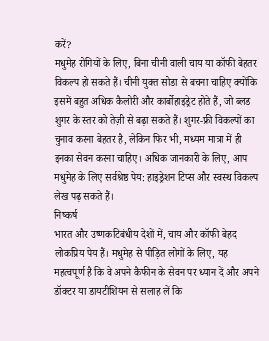करें?
मधुमेह रोगियों के लिए, बिना चीनी वाली चाय या कॉफी बेहतर विकल्प हो सकते हैं। चीनी युक्त सोडा से बचना चाहिए क्योंकि इसमें बहुत अधिक कैलोरी और कार्बोहाइड्रेट होते हैं, जो ब्लड शुगर के स्तर को तेज़ी से बढ़ा सकते हैं। शुगर-फ्री विकल्पों का चुनाव करना बेहतर है, लेकिन फिर भी, मध्यम मात्रा में ही इनका सेवन करना चाहिए। अधिक जानकारी के लिए, आप मधुमेह के लिए सर्वश्रेष्ठ पेय: हाइड्रेशन टिप्स और स्वस्थ विकल्प लेख पढ़ सकते हैं।
निष्कर्ष
भारत और उष्णकटिबंधीय देशों में, चाय और कॉफी बेहद लोकप्रिय पेय हैं। मधुमेह से पीड़ित लोगों के लिए, यह महत्वपूर्ण है कि वे अपने कैफीन के सेवन पर ध्यान दें और अपने डॉक्टर या डायटीशियन से सलाह लें कि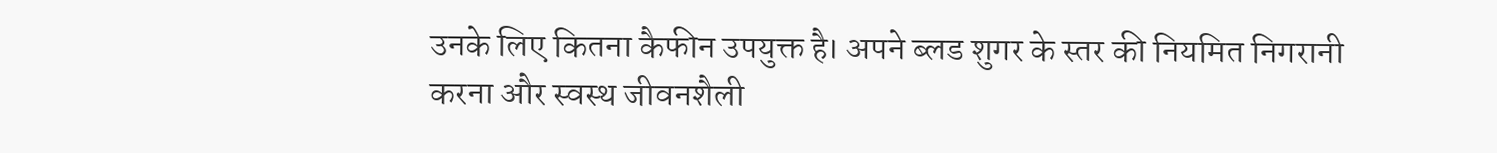उनके लिए कितना कैफीन उपयुक्त है। अपने ब्लड शुगर के स्तर की नियमित निगरानी करना और स्वस्थ जीवनशैली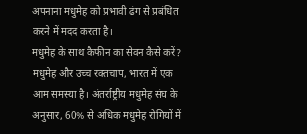अपनाना मधुमेह को प्रभावी ढंग से प्रबंधित करने में मदद करता है।
मधुमेह के साथ कैफीन का सेवन कैसे करें?
मधुमेह और उच्च रक्तचाप, भारत में एक आम समस्या है। अंतर्राष्ट्रीय मधुमेह संघ के अनुसार, 60% से अधिक मधुमेह रोगियों में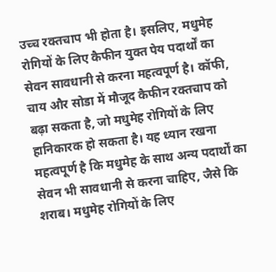उच्च रक्तचाप भी होता है। इसलिए, मधुमेह रोगियों के लिए कैफीन युक्त पेय पदार्थों का सेवन सावधानी से करना महत्वपूर्ण है। कॉफी, चाय और सोडा में मौजूद कैफीन रक्तचाप को बढ़ा सकता है, जो मधुमेह रोगियों के लिए हानिकारक हो सकता है। यह ध्यान रखना महत्वपूर्ण है कि मधुमेह के साथ अन्य पदार्थों का सेवन भी सावधानी से करना चाहिए, जैसे कि शराब। मधुमेह रोगियों के लिए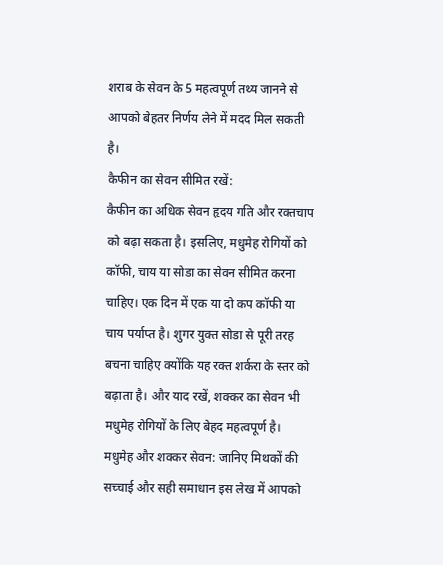शराब के सेवन के 5 महत्वपूर्ण तथ्य जानने से आपको बेहतर निर्णय लेने में मदद मिल सकती है।
कैफीन का सेवन सीमित रखें:
कैफीन का अधिक सेवन हृदय गति और रक्तचाप को बढ़ा सकता है। इसलिए, मधुमेह रोगियों को कॉफी, चाय या सोडा का सेवन सीमित करना चाहिए। एक दिन में एक या दो कप कॉफी या चाय पर्याप्त है। शुगर युक्त सोडा से पूरी तरह बचना चाहिए क्योंकि यह रक्त शर्करा के स्तर को बढ़ाता है। और याद रखें, शक्कर का सेवन भी मधुमेह रोगियों के लिए बेहद महत्वपूर्ण है। मधुमेह और शक्कर सेवन: जानिए मिथकों की सच्चाई और सही समाधान इस लेख में आपको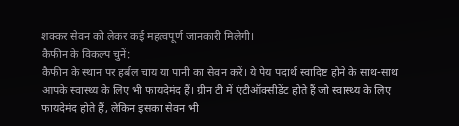शक्कर सेवन को लेकर कई महत्वपूर्ण जानकारी मिलेगी।
कैफीन के विकल्प चुनें:
कैफीन के स्थान पर हर्बल चाय या पानी का सेवन करें। ये पेय पदार्थ स्वादिष्ट होने के साथ-साथ आपके स्वास्थ्य के लिए भी फायदेमंद हैं। ग्रीन टी में एंटीऑक्सीडेंट होते हैं जो स्वास्थ्य के लिए फायदेमंद होते हैं, लेकिन इसका सेवन भी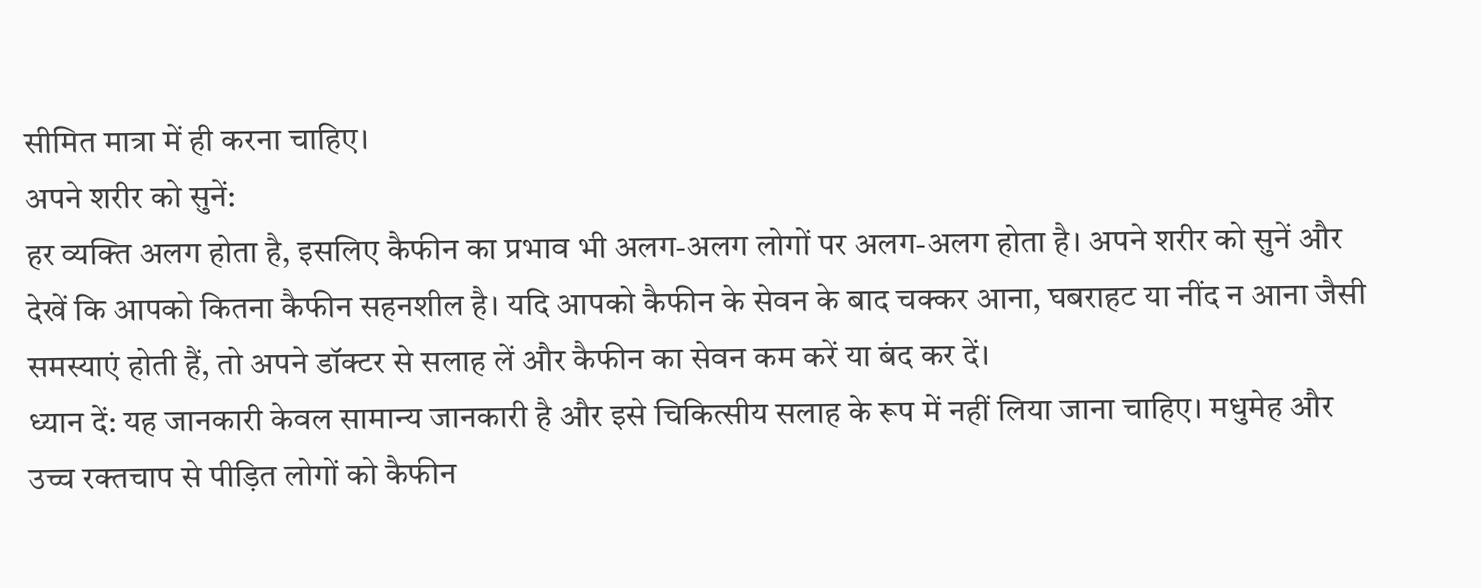सीमित मात्रा में ही करना चाहिए।
अपने शरीर को सुनें:
हर व्यक्ति अलग होता है, इसलिए कैफीन का प्रभाव भी अलग-अलग लोगों पर अलग-अलग होता है। अपने शरीर को सुनें और देखें कि आपको कितना कैफीन सहनशील है। यदि आपको कैफीन के सेवन के बाद चक्कर आना, घबराहट या नींद न आना जैसी समस्याएं होती हैं, तो अपने डॉक्टर से सलाह लें और कैफीन का सेवन कम करें या बंद कर दें।
ध्यान दें: यह जानकारी केवल सामान्य जानकारी है और इसे चिकित्सीय सलाह के रूप में नहीं लिया जाना चाहिए। मधुमेह और उच्च रक्तचाप से पीड़ित लोगों को कैफीन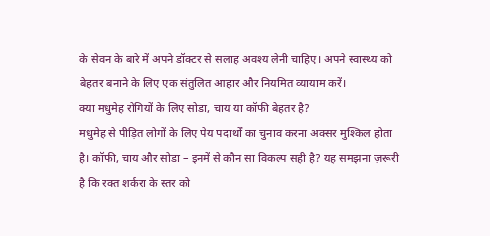के सेवन के बारे में अपने डॉक्टर से सलाह अवश्य लेनी चाहिए। अपने स्वास्थ्य को बेहतर बनाने के लिए एक संतुलित आहार और नियमित व्यायाम करें।
क्या मधुमेह रोगियों के लिए सोडा, चाय या कॉफी बेहतर है?
मधुमेह से पीड़ित लोगों के लिए पेय पदार्थों का चुनाव करना अक्सर मुश्किल होता है। कॉफी, चाय और सोडा – इनमें से कौन सा विकल्प सही है? यह समझना ज़रूरी है कि रक्त शर्करा के स्तर को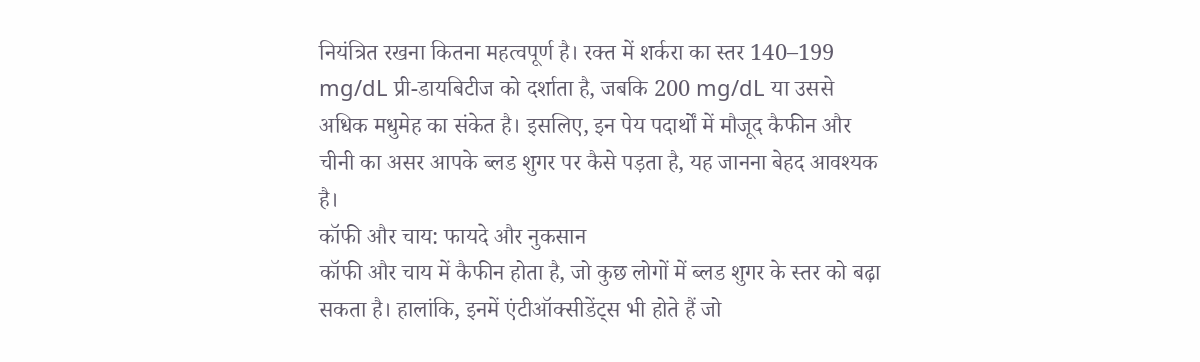नियंत्रित रखना कितना महत्वपूर्ण है। रक्त में शर्करा का स्तर 140–199 mg/dL प्री-डायबिटीज को दर्शाता है, जबकि 200 mg/dL या उससे अधिक मधुमेह का संकेत है। इसलिए, इन पेय पदार्थों में मौजूद कैफीन और चीनी का असर आपके ब्लड शुगर पर कैसे पड़ता है, यह जानना बेहद आवश्यक है।
कॉफी और चाय: फायदे और नुकसान
कॉफी और चाय में कैफीन होता है, जो कुछ लोगों में ब्लड शुगर के स्तर को बढ़ा सकता है। हालांकि, इनमें एंटीऑक्सीडेंट्स भी होते हैं जो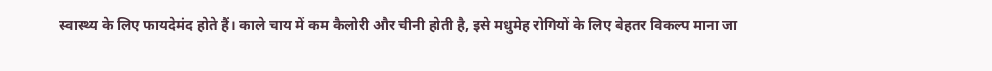स्वास्थ्य के लिए फायदेमंद होते हैं। काले चाय में कम कैलोरी और चीनी होती है, इसे मधुमेह रोगियों के लिए बेहतर विकल्प माना जा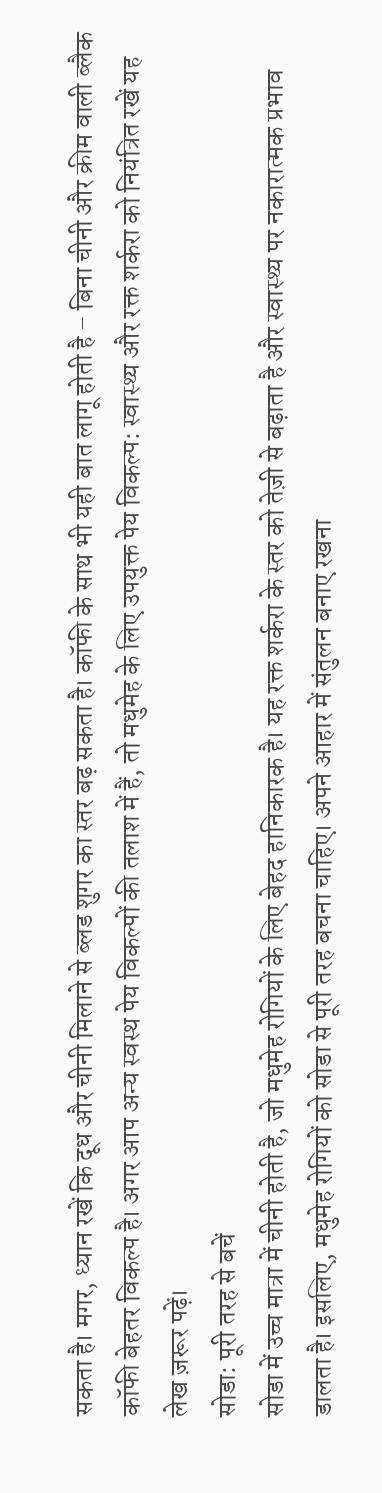सकता है। मगर, ध्यान रखें कि दूध और चीनी मिलाने से ब्लड शुगर का स्तर बढ़ सकता है। कॉफी के साथ भी यही बात लागू होती है – बिना चीनी और क्रीम वाली ब्लैक कॉफी बेहतर विकल्प है। अगर आप अन्य स्वस्थ पेय विकल्पों की तलाश में हैं, तो मधुमेह के लिए उपयुक्त पेय विकल्प: स्वास्थ्य और रक्त शर्करा को नियंत्रित रखें यह लेख ज़रूर पढ़ें।
सोडा: पूरी तरह से बचें
सोडा में उच्च मात्रा में चीनी होती है, जो मधुमेह रोगियों के लिए बेहद हानिकारक है। यह रक्त शर्करा के स्तर को तेज़ी से बढ़ाता है और स्वास्थ्य पर नकारात्मक प्रभाव डालता है। इसलिए, मधुमेह रोगियों को सोडा से पूरी तरह बचना चाहिए। अपने आहार में संतुलन बनाए रखना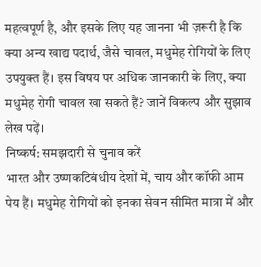महत्वपूर्ण है, और इसके लिए यह जानना भी ज़रूरी है कि क्या अन्य खाद्य पदार्थ, जैसे चावल, मधुमेह रोगियों के लिए उपयुक्त हैं। इस विषय पर अधिक जानकारी के लिए, क्या मधुमेह रोगी चावल खा सकते हैं? जानें विकल्प और सुझाव लेख पढ़ें।
निष्कर्ष: समझदारी से चुनाव करें
भारत और उष्णकटिबंधीय देशों में, चाय और कॉफी आम पेय हैं। मधुमेह रोगियों को इनका सेवन सीमित मात्रा में और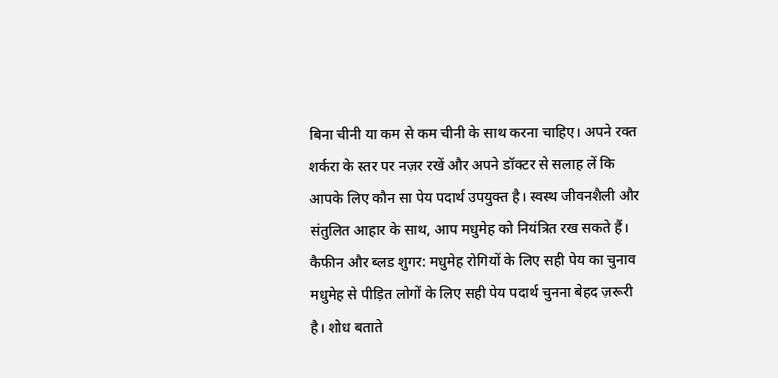बिना चीनी या कम से कम चीनी के साथ करना चाहिए। अपने रक्त शर्करा के स्तर पर नज़र रखें और अपने डॉक्टर से सलाह लें कि आपके लिए कौन सा पेय पदार्थ उपयुक्त है। स्वस्थ जीवनशैली और संतुलित आहार के साथ, आप मधुमेह को नियंत्रित रख सकते हैं।
कैफीन और ब्लड शुगर: मधुमेह रोगियों के लिए सही पेय का चुनाव
मधुमेह से पीड़ित लोगों के लिए सही पेय पदार्थ चुनना बेहद ज़रूरी है। शोध बताते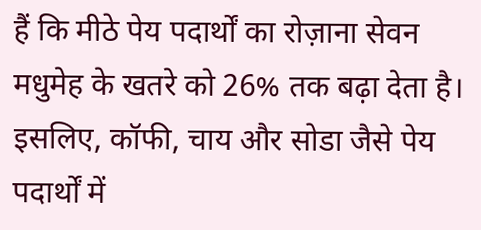हैं कि मीठे पेय पदार्थों का रोज़ाना सेवन मधुमेह के खतरे को 26% तक बढ़ा देता है। इसलिए, कॉफी, चाय और सोडा जैसे पेय पदार्थों में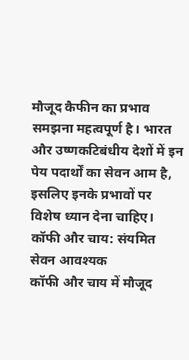मौजूद कैफीन का प्रभाव समझना महत्वपूर्ण है। भारत और उष्णकटिबंधीय देशों में इन पेय पदार्थों का सेवन आम है, इसलिए इनके प्रभावों पर विशेष ध्यान देना चाहिए।
कॉफी और चाय: संयमित सेवन आवश्यक
कॉफी और चाय में मौजूद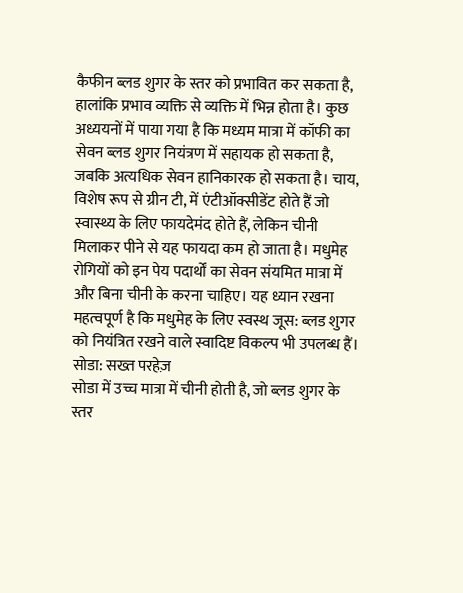कैफीन ब्लड शुगर के स्तर को प्रभावित कर सकता है, हालांकि प्रभाव व्यक्ति से व्यक्ति में भिन्न होता है। कुछ अध्ययनों में पाया गया है कि मध्यम मात्रा में कॉफी का सेवन ब्लड शुगर नियंत्रण में सहायक हो सकता है, जबकि अत्यधिक सेवन हानिकारक हो सकता है। चाय, विशेष रूप से ग्रीन टी, में एंटीऑक्सीडेंट होते हैं जो स्वास्थ्य के लिए फायदेमंद होते हैं, लेकिन चीनी मिलाकर पीने से यह फायदा कम हो जाता है। मधुमेह रोगियों को इन पेय पदार्थों का सेवन संयमित मात्रा में और बिना चीनी के करना चाहिए। यह ध्यान रखना महत्वपूर्ण है कि मधुमेह के लिए स्वस्थ जूस: ब्लड शुगर को नियंत्रित रखने वाले स्वादिष्ट विकल्प भी उपलब्ध हैं।
सोडा: सख्त परहेज़
सोडा में उच्च मात्रा में चीनी होती है, जो ब्लड शुगर के स्तर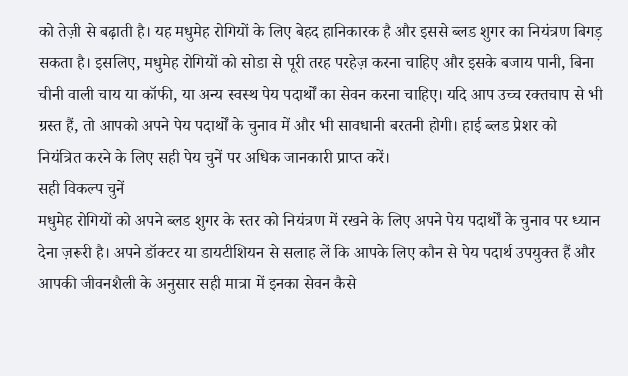को तेज़ी से बढ़ाती है। यह मधुमेह रोगियों के लिए बेहद हानिकारक है और इससे ब्लड शुगर का नियंत्रण बिगड़ सकता है। इसलिए, मधुमेह रोगियों को सोडा से पूरी तरह परहेज़ करना चाहिए और इसके बजाय पानी, बिना चीनी वाली चाय या कॉफी, या अन्य स्वस्थ पेय पदार्थों का सेवन करना चाहिए। यदि आप उच्च रक्तचाप से भी ग्रस्त हैं, तो आपको अपने पेय पदार्थों के चुनाव में और भी सावधानी बरतनी होगी। हाई ब्लड प्रेशर को नियंत्रित करने के लिए सही पेय चुनें पर अधिक जानकारी प्राप्त करें।
सही विकल्प चुनें
मधुमेह रोगियों को अपने ब्लड शुगर के स्तर को नियंत्रण में रखने के लिए अपने पेय पदार्थों के चुनाव पर ध्यान देना ज़रूरी है। अपने डॉक्टर या डायटीशियन से सलाह लें कि आपके लिए कौन से पेय पदार्थ उपयुक्त हैं और आपकी जीवनशैली के अनुसार सही मात्रा में इनका सेवन कैसे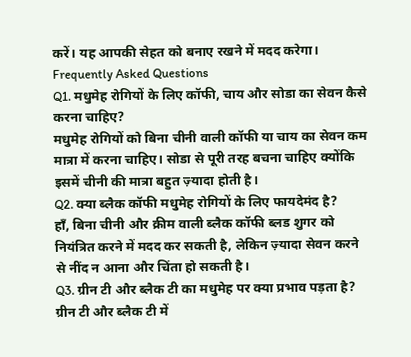करें। यह आपकी सेहत को बनाए रखने में मदद करेगा।
Frequently Asked Questions
Q1. मधुमेह रोगियों के लिए कॉफी, चाय और सोडा का सेवन कैसे करना चाहिए?
मधुमेह रोगियों को बिना चीनी वाली कॉफी या चाय का सेवन कम मात्रा में करना चाहिए। सोडा से पूरी तरह बचना चाहिए क्योंकि इसमें चीनी की मात्रा बहुत ज़्यादा होती है।
Q2. क्या ब्लैक कॉफी मधुमेह रोगियों के लिए फायदेमंद है?
हाँ, बिना चीनी और क्रीम वाली ब्लैक कॉफी ब्लड शुगर को नियंत्रित करने में मदद कर सकती है, लेकिन ज़्यादा सेवन करने से नींद न आना और चिंता हो सकती है।
Q3. ग्रीन टी और ब्लैक टी का मधुमेह पर क्या प्रभाव पड़ता है?
ग्रीन टी और ब्लैक टी में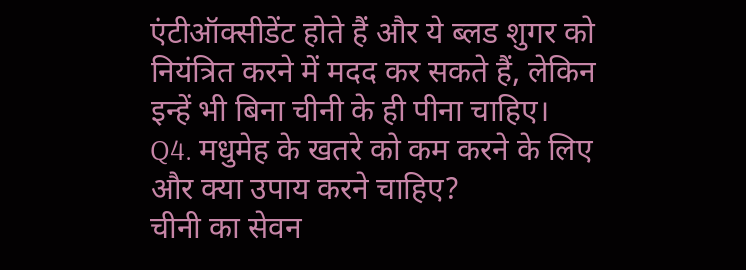एंटीऑक्सीडेंट होते हैं और ये ब्लड शुगर को नियंत्रित करने में मदद कर सकते हैं, लेकिन इन्हें भी बिना चीनी के ही पीना चाहिए।
Q4. मधुमेह के खतरे को कम करने के लिए और क्या उपाय करने चाहिए?
चीनी का सेवन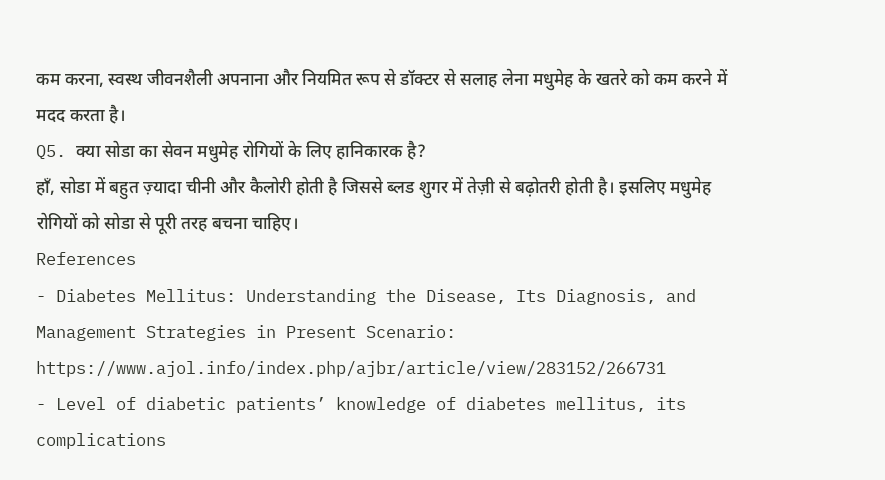कम करना, स्वस्थ जीवनशैली अपनाना और नियमित रूप से डॉक्टर से सलाह लेना मधुमेह के खतरे को कम करने में मदद करता है।
Q5. क्या सोडा का सेवन मधुमेह रोगियों के लिए हानिकारक है?
हाँ, सोडा में बहुत ज़्यादा चीनी और कैलोरी होती है जिससे ब्लड शुगर में तेज़ी से बढ़ोतरी होती है। इसलिए मधुमेह रोगियों को सोडा से पूरी तरह बचना चाहिए।
References
- Diabetes Mellitus: Understanding the Disease, Its Diagnosis, and Management Strategies in Present Scenario: https://www.ajol.info/index.php/ajbr/article/view/283152/266731
- Level of diabetic patients’ knowledge of diabetes mellitus, its complications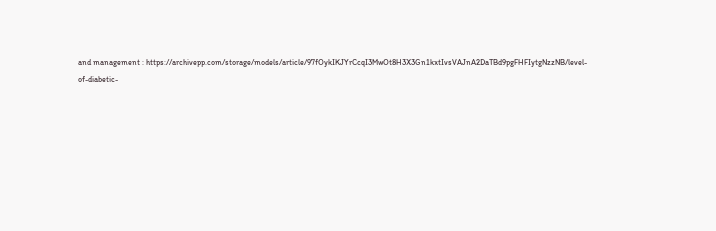and management : https://archivepp.com/storage/models/article/97fOykIKJYrCcqI3MwOt8H3X3Gn1kxtIvsVAJnA2DaTBd9pgFHFIytgNzzNB/level-of-diabetic-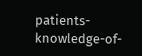patients-knowledge-of-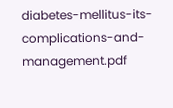diabetes-mellitus-its-complications-and-management.pdf